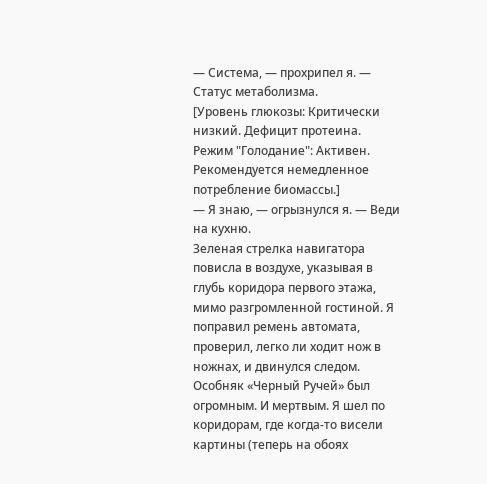— Система, — прохрипел я. — Статус метаболизма.
[Уровень глюкозы: Критически низкий. Дефицит протеина. Режим "Голодание": Активен. Рекомендуется немедленное потребление биомассы.]
— Я знаю, — огрызнулся я. — Веди на кухню.
Зеленая стрелка навигатора повисла в воздухе, указывая в глубь коридора первого этажа, мимо разгромленной гостиной. Я поправил ремень автомата, проверил, легко ли ходит нож в ножнах, и двинулся следом.
Особняк «Черный Ручей» был огромным. И мертвым. Я шел по коридорам, где когда-то висели картины (теперь на обоях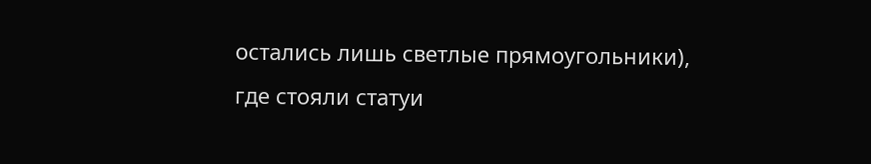остались лишь светлые прямоугольники), где стояли статуи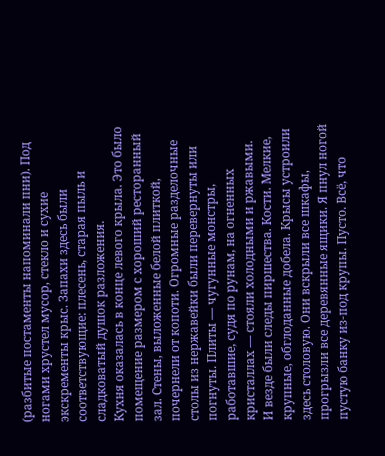(разбитые постаменты напоминали пни). Под ногами хрустел мусор, стекло и сухие экскременты крыс. Запахи здесь были соответствующие: плесень, старая пыль и сладковатый душок разложения.
Кухня оказалась в конце левого крыла. Это было помещение размером с хороший ресторанный зал. Стены, выложенные белой плиткой, почернели от копоти. Огромные разделочные столы из нержавейки были перевернуты или погнуты. Плиты — чугунные монстры, работавшие, судя по рунам, на огненных кристаллах — стояли холодными и ржавыми.
И везде были следы пиршества. Кости. Мелкие, крупные, обглоданные добела. Крысы устроили здесь столовую. Они вскрыли все шкафы, прогрызли все деревянные ящики. Я пнул ногой пустую банку из-под крупы. Пусто. Всё, что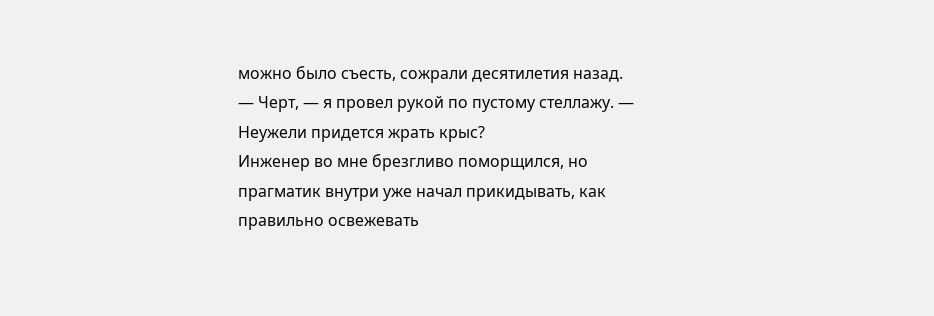можно было съесть, сожрали десятилетия назад.
— Черт, — я провел рукой по пустому стеллажу. — Неужели придется жрать крыс?
Инженер во мне брезгливо поморщился, но прагматик внутри уже начал прикидывать, как правильно освежевать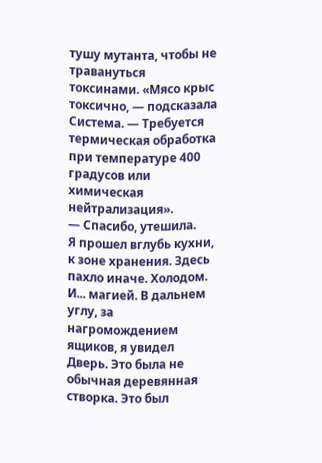тушу мутанта, чтобы не травануться токсинами. «Мясо крыс токсично, — подсказала Система. — Требуется термическая обработка при температуре 400 градусов или химическая нейтрализация».
— Спасибо, утешила.
Я прошел вглубь кухни, к зоне хранения. Здесь пахло иначе. Холодом. И... магией. В дальнем углу, за нагромождением ящиков, я увидел Дверь. Это была не обычная деревянная створка. Это был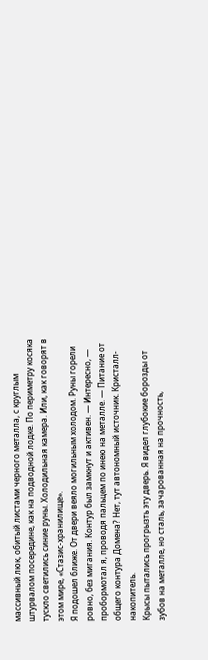массивный люк, обитый листами черного металла, с круглым штурвалом посередине, как на подводной лодке. По периметру косяка тускло светились синие руны. Холодильная камера. Или, как говорят в этом мире, «Стазис-хранилище».
Я подошел ближе. От двери веяло могильным холодом. Руны горели ровно, без мигания. Контур был замкнут и активен. — Интересно, — пробормотал я, проводя пальцем по инею на металле. — Питание от общего контура Домена? Нет, тут автономный источник. Кристалл-накопитель.
Крысы пытались прогрызть эту дверь. Я видел глубокие борозды от зубов на металле, но сталь, зачарованная на прочность,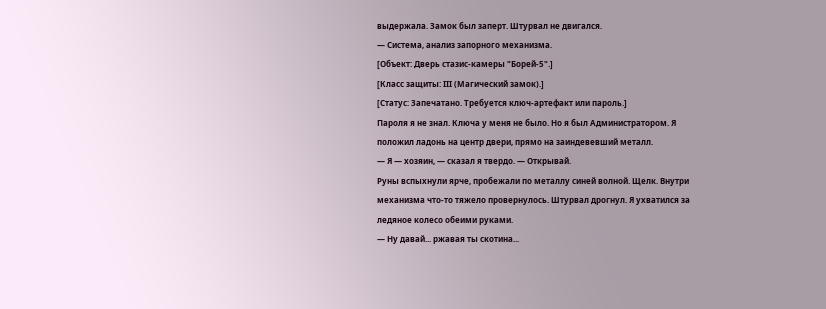выдержала. Замок был заперт. Штурвал не двигался.
— Система, анализ запорного механизма.
[Объект: Дверь стазис-камеры "Борей-5".]
[Класс защиты: III (Магический замок).]
[Статус: Запечатано. Требуется ключ-артефакт или пароль.]
Пароля я не знал. Ключа у меня не было. Но я был Администратором. Я положил ладонь на центр двери, прямо на заиндевевший металл.
— Я — хозяин, — сказал я твердо. — Открывай.
Руны вспыхнули ярче, пробежали по металлу синей волной. Щелк. Внутри механизма что-то тяжело провернулось. Штурвал дрогнул. Я ухватился за ледяное колесо обеими руками.
— Ну давай... ржавая ты скотина...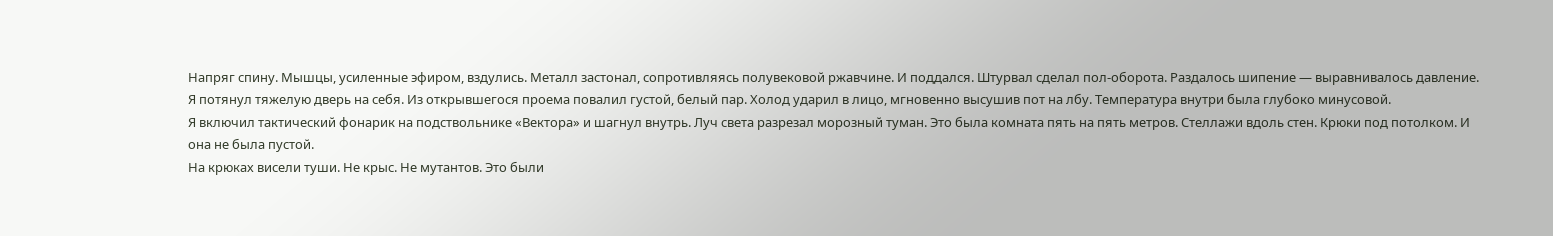Напряг спину. Мышцы, усиленные эфиром, вздулись. Металл застонал, сопротивляясь полувековой ржавчине. И поддался. Штурвал сделал пол-оборота. Раздалось шипение — выравнивалось давление.
Я потянул тяжелую дверь на себя. Из открывшегося проема повалил густой, белый пар. Холод ударил в лицо, мгновенно высушив пот на лбу. Температура внутри была глубоко минусовой.
Я включил тактический фонарик на подствольнике «Вектора» и шагнул внутрь. Луч света разрезал морозный туман. Это была комната пять на пять метров. Стеллажи вдоль стен. Крюки под потолком. И она не была пустой.
На крюках висели туши. Не крыс. Не мутантов. Это были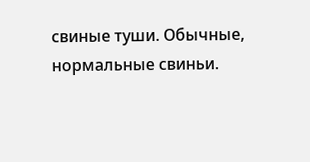свиные туши. Обычные, нормальные свиньи.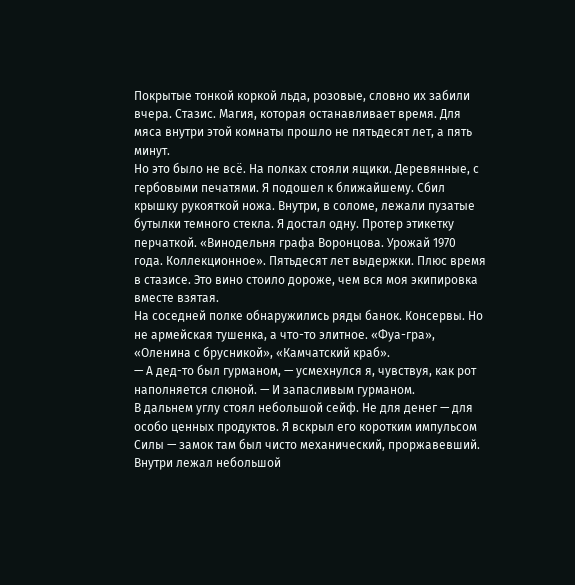Покрытые тонкой коркой льда, розовые, словно их забили вчера. Стазис. Магия, которая останавливает время. Для мяса внутри этой комнаты прошло не пятьдесят лет, а пять минут.
Но это было не всё. На полках стояли ящики. Деревянные, с гербовыми печатями. Я подошел к ближайшему. Сбил крышку рукояткой ножа. Внутри, в соломе, лежали пузатые бутылки темного стекла. Я достал одну. Протер этикетку перчаткой. «Винодельня графа Воронцова. Урожай 1970 года. Коллекционное». Пятьдесят лет выдержки. Плюс время в стазисе. Это вино стоило дороже, чем вся моя экипировка вместе взятая.
На соседней полке обнаружились ряды банок. Консервы. Но не армейская тушенка, а что-то элитное. «Фуа-гра», «Оленина с брусникой», «Камчатский краб».
— А дед-то был гурманом, — усмехнулся я, чувствуя, как рот наполняется слюной. — И запасливым гурманом.
В дальнем углу стоял небольшой сейф. Не для денег — для особо ценных продуктов. Я вскрыл его коротким импульсом Силы — замок там был чисто механический, проржавевший. Внутри лежал небольшой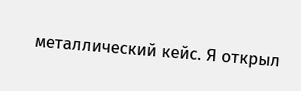металлический кейс. Я открыл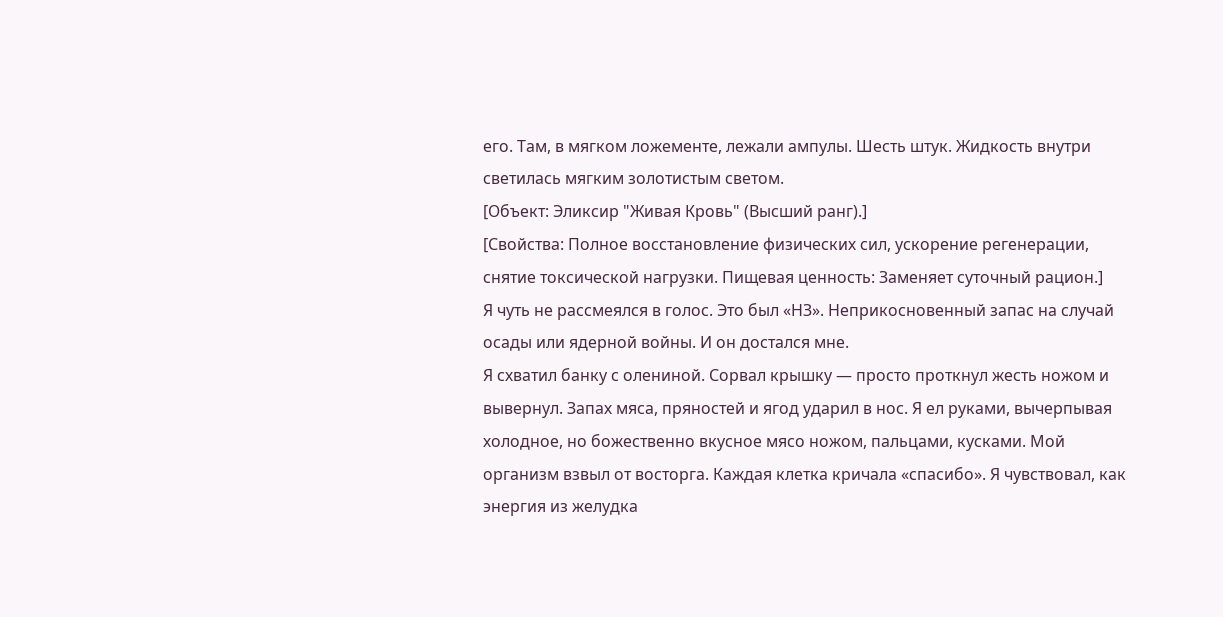его. Там, в мягком ложементе, лежали ампулы. Шесть штук. Жидкость внутри светилась мягким золотистым светом.
[Объект: Эликсир "Живая Кровь" (Высший ранг).]
[Свойства: Полное восстановление физических сил, ускорение регенерации, снятие токсической нагрузки. Пищевая ценность: Заменяет суточный рацион.]
Я чуть не рассмеялся в голос. Это был «НЗ». Неприкосновенный запас на случай осады или ядерной войны. И он достался мне.
Я схватил банку с олениной. Сорвал крышку — просто проткнул жесть ножом и вывернул. Запах мяса, пряностей и ягод ударил в нос. Я ел руками, вычерпывая холодное, но божественно вкусное мясо ножом, пальцами, кусками. Мой организм взвыл от восторга. Каждая клетка кричала «спасибо». Я чувствовал, как энергия из желудка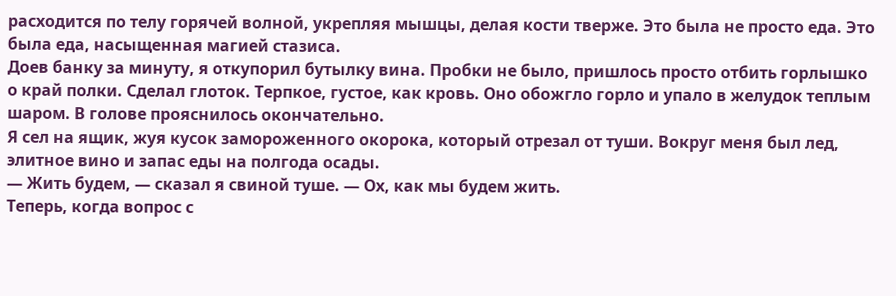расходится по телу горячей волной, укрепляя мышцы, делая кости тверже. Это была не просто еда. Это была еда, насыщенная магией стазиса.
Доев банку за минуту, я откупорил бутылку вина. Пробки не было, пришлось просто отбить горлышко о край полки. Сделал глоток. Терпкое, густое, как кровь. Оно обожгло горло и упало в желудок теплым шаром. В голове прояснилось окончательно.
Я сел на ящик, жуя кусок замороженного окорока, который отрезал от туши. Вокруг меня был лед, элитное вино и запас еды на полгода осады.
— Жить будем, — сказал я свиной туше. — Ох, как мы будем жить.
Теперь, когда вопрос с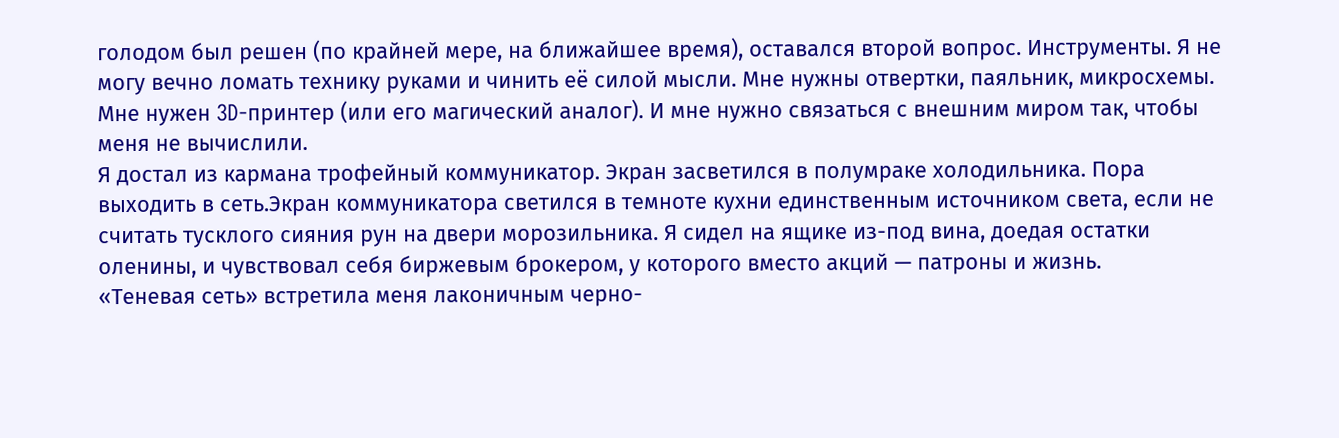голодом был решен (по крайней мере, на ближайшее время), оставался второй вопрос. Инструменты. Я не могу вечно ломать технику руками и чинить её силой мысли. Мне нужны отвертки, паяльник, микросхемы. Мне нужен 3D-принтер (или его магический аналог). И мне нужно связаться с внешним миром так, чтобы меня не вычислили.
Я достал из кармана трофейный коммуникатор. Экран засветился в полумраке холодильника. Пора выходить в сеть.Экран коммуникатора светился в темноте кухни единственным источником света, если не считать тусклого сияния рун на двери морозильника. Я сидел на ящике из-под вина, доедая остатки оленины, и чувствовал себя биржевым брокером, у которого вместо акций — патроны и жизнь.
«Теневая сеть» встретила меня лаконичным черно-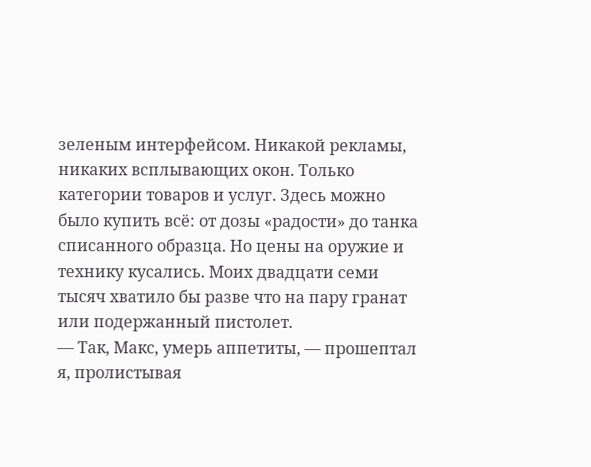зеленым интерфейсом. Никакой рекламы, никаких всплывающих окон. Только категории товаров и услуг. Здесь можно было купить всё: от дозы «радости» до танка списанного образца. Но цены на оружие и технику кусались. Моих двадцати семи тысяч хватило бы разве что на пару гранат или подержанный пистолет.
— Так, Макс, умерь аппетиты, — прошептал я, пролистывая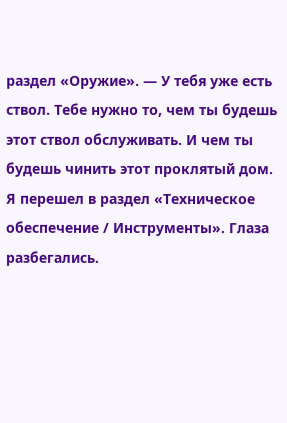раздел «Оружие». — У тебя уже есть ствол. Тебе нужно то, чем ты будешь этот ствол обслуживать. И чем ты будешь чинить этот проклятый дом.
Я перешел в раздел «Техническое обеспечение / Инструменты». Глаза разбегались.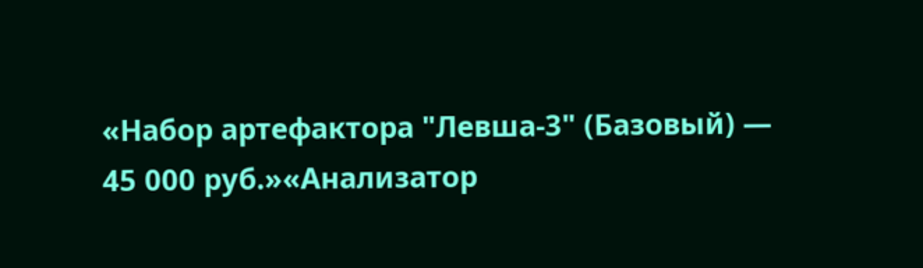«Набор артефактора "Левша-3" (Базовый) — 45 000 руб.»«Анализатор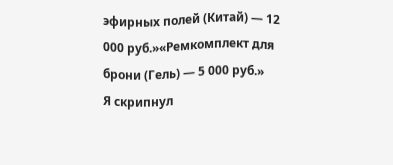эфирных полей (Китай) — 12 000 руб.»«Ремкомплект для брони (Гель) — 5 000 руб.»
Я скрипнул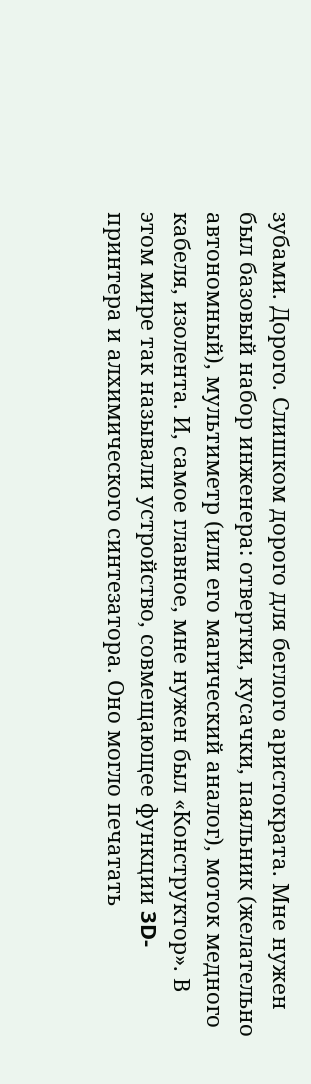зубами. Дорого. Слишком дорого для беглого аристократа. Мне нужен был базовый набор инженера: отвертки, кусачки, паяльник (желательно автономный), мультиметр (или его магический аналог), моток медного кабеля, изолента. И, самое главное, мне нужен был «Конструктор». В этом мире так называли устройство, совмещающее функции 3D-принтера и алхимического синтезатора. Оно могло печатать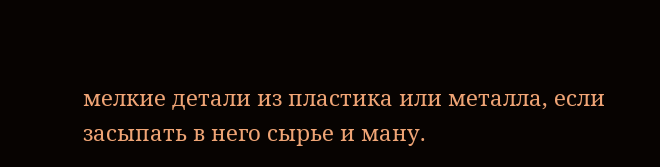мелкие детали из пластика или металла, если засыпать в него сырье и ману.